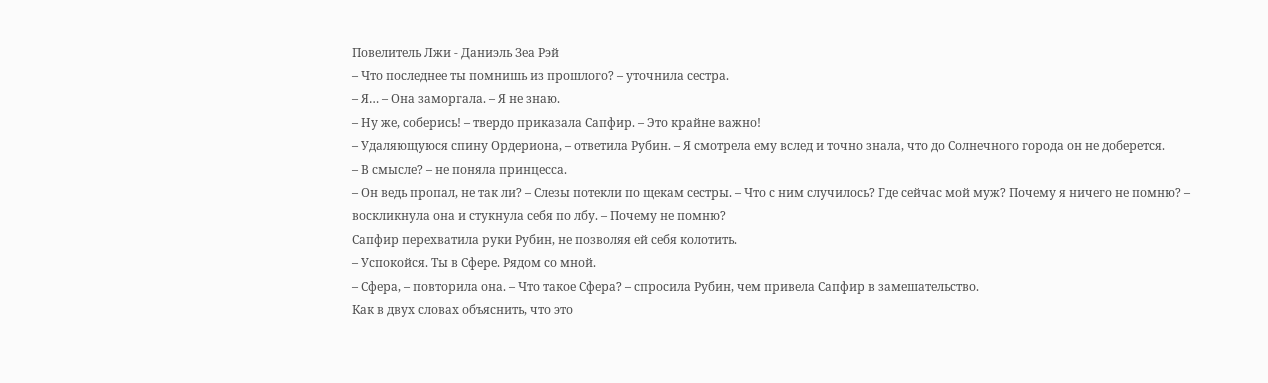Повелитель Лжи - Даниэль Зеа Рэй
– Что последнее ты помнишь из прошлого? – уточнила сестра.
– Я… – Она заморгала. – Я не знаю.
– Ну же, соберись! – твердо приказала Сапфир. – Это крайне важно!
– Удаляющуюся спину Ордериона, – ответила Рубин. – Я смотрела ему вслед и точно знала, что до Солнечного города он не доберется.
– В смысле? – не поняла принцесса.
– Он ведь пропал, не так ли? – Слезы потекли по щекам сестры. – Что с ним случилось? Где сейчас мой муж? Почему я ничего не помню? – воскликнула она и стукнула себя по лбу. – Почему не помню?
Сапфир перехватила руки Рубин, не позволяя ей себя колотить.
– Успокойся. Ты в Сфере. Рядом со мной.
– Сфера, – повторила она. – Что такое Сфера? – спросила Рубин, чем привела Сапфир в замешательство.
Как в двух словах объяснить, что это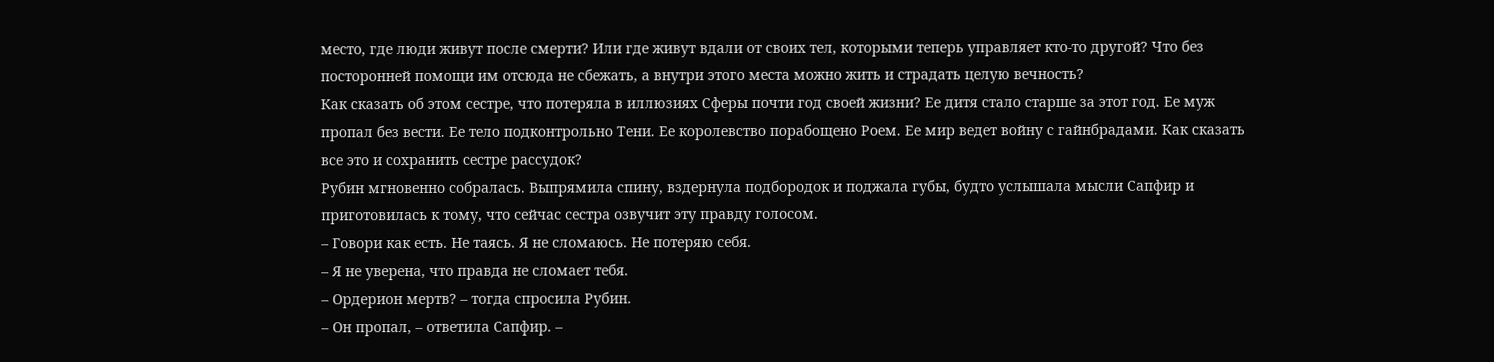место, где люди живут после смерти? Или где живут вдали от своих тел, которыми теперь управляет кто-то другой? Что без посторонней помощи им отсюда не сбежать, а внутри этого места можно жить и страдать целую вечность?
Как сказать об этом сестре, что потеряла в иллюзиях Сферы почти год своей жизни? Ее дитя стало старше за этот год. Ее муж пропал без вести. Ее тело подконтрольно Тени. Ее королевство порабощено Роем. Ее мир ведет войну с гайнбрадами. Как сказать все это и сохранить сестре рассудок?
Рубин мгновенно собралась. Выпрямила спину, вздернула подбородок и поджала губы, будто услышала мысли Сапфир и приготовилась к тому, что сейчас сестра озвучит эту правду голосом.
– Говори как есть. Не таясь. Я не сломаюсь. Не потеряю себя.
– Я не уверена, что правда не сломает тебя.
– Ордерион мертв? – тогда спросила Рубин.
– Он пропал, – ответила Сапфир. –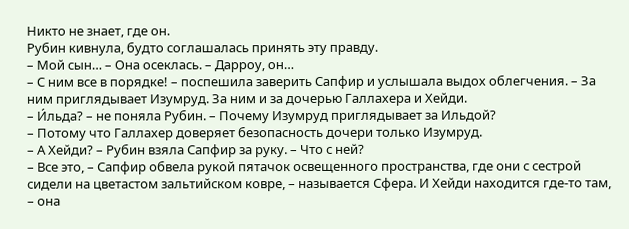Никто не знает, где он.
Рубин кивнула, будто соглашалась принять эту правду.
– Мой сын… – Она осеклась. – Дарроу, он…
– С ним все в порядке! – поспешила заверить Сапфир и услышала выдох облегчения. – За ним приглядывает Изумруд. За ним и за дочерью Галлахера и Хейди.
– И́льда? – не поняла Рубин. – Почему Изумруд приглядывает за Ильдой?
– Потому что Галлахер доверяет безопасность дочери только Изумруд.
– А Хейди? – Рубин взяла Сапфир за руку. – Что с ней?
– Все это, – Сапфир обвела рукой пятачок освещенного пространства, где они с сестрой сидели на цветастом зальтийском ковре, – называется Сфера. И Хейди находится где-то там, – она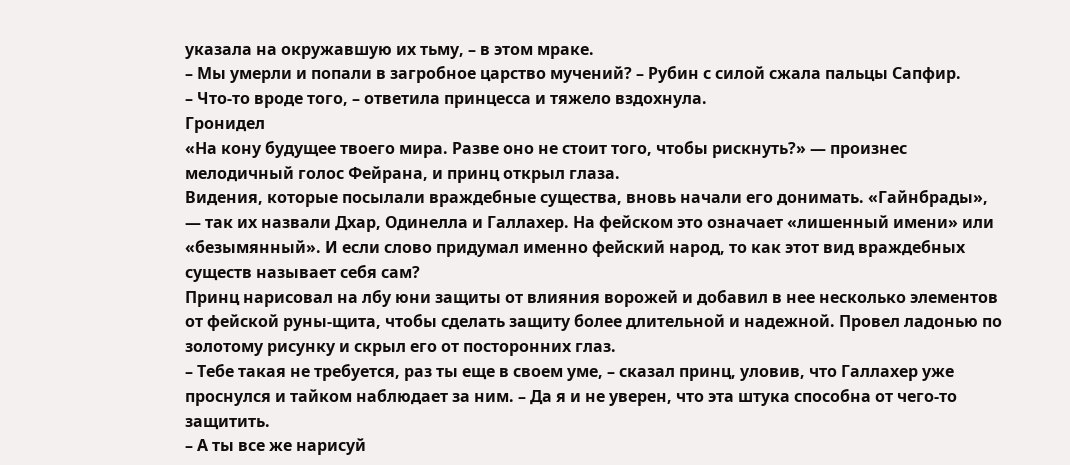указала на окружавшую их тьму, – в этом мраке.
– Мы умерли и попали в загробное царство мучений? – Рубин с силой сжала пальцы Сапфир.
– Что-то вроде того, – ответила принцесса и тяжело вздохнула.
Гронидел
«На кону будущее твоего мира. Разве оно не стоит того, чтобы рискнуть?» — произнес мелодичный голос Фейрана, и принц открыл глаза.
Видения, которые посылали враждебные существа, вновь начали его донимать. «Гайнбрады», — так их назвали Дхар, Одинелла и Галлахер. На фейском это означает «лишенный имени» или «безымянный». И если слово придумал именно фейский народ, то как этот вид враждебных существ называет себя сам?
Принц нарисовал на лбу юни защиты от влияния ворожей и добавил в нее несколько элементов от фейской руны-щита, чтобы сделать защиту более длительной и надежной. Провел ладонью по золотому рисунку и скрыл его от посторонних глаз.
– Тебе такая не требуется, раз ты еще в своем уме, – сказал принц, уловив, что Галлахер уже проснулся и тайком наблюдает за ним. – Да я и не уверен, что эта штука способна от чего-то защитить.
– А ты все же нарисуй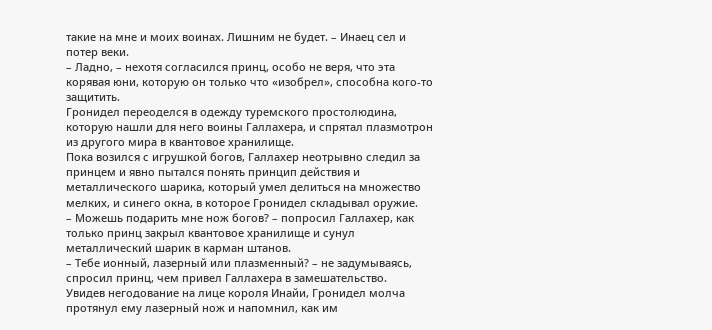такие на мне и моих воинах. Лишним не будет. – Инаец сел и потер веки.
– Ладно, – нехотя согласился принц, особо не веря, что эта корявая юни, которую он только что «изобрел», способна кого-то защитить.
Гронидел переоделся в одежду туремского простолюдина, которую нашли для него воины Галлахера, и спрятал плазмотрон из другого мира в квантовое хранилище.
Пока возился с игрушкой богов, Галлахер неотрывно следил за принцем и явно пытался понять принцип действия и металлического шарика, который умел делиться на множество мелких, и синего окна, в которое Гронидел складывал оружие.
– Можешь подарить мне нож богов? – попросил Галлахер, как только принц закрыл квантовое хранилище и сунул металлический шарик в карман штанов.
– Тебе ионный, лазерный или плазменный? – не задумываясь, спросил принц, чем привел Галлахера в замешательство.
Увидев негодование на лице короля Инайи, Гронидел молча протянул ему лазерный нож и напомнил, как им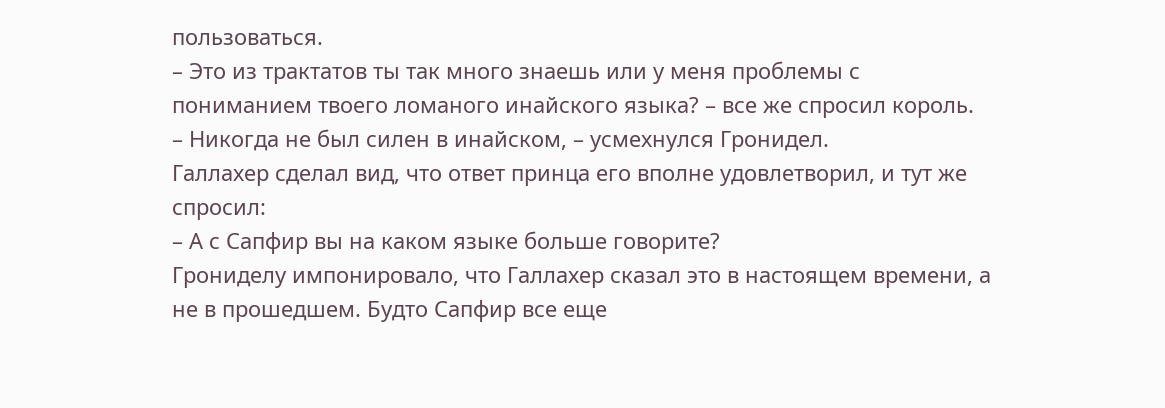пользоваться.
– Это из трактатов ты так много знаешь или у меня проблемы с пониманием твоего ломаного инайского языка? – все же спросил король.
– Никогда не был силен в инайском, – усмехнулся Гронидел.
Галлахер сделал вид, что ответ принца его вполне удовлетворил, и тут же спросил:
– А с Сапфир вы на каком языке больше говорите?
Грониделу импонировало, что Галлахер сказал это в настоящем времени, а не в прошедшем. Будто Сапфир все еще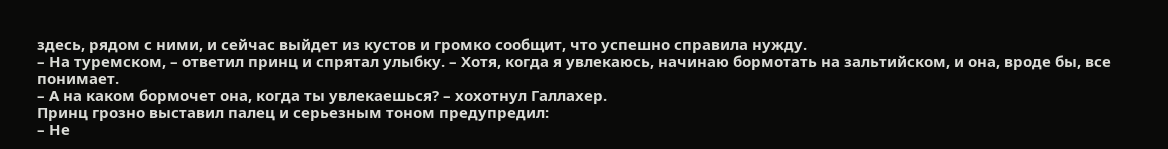здесь, рядом с ними, и сейчас выйдет из кустов и громко сообщит, что успешно справила нужду.
– На туремском, – ответил принц и спрятал улыбку. – Хотя, когда я увлекаюсь, начинаю бормотать на зальтийском, и она, вроде бы, все понимает.
– А на каком бормочет она, когда ты увлекаешься? – хохотнул Галлахер.
Принц грозно выставил палец и серьезным тоном предупредил:
– Не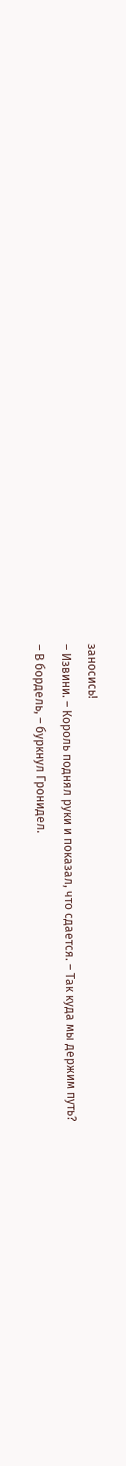заносись!
– Извини. – Король поднял руки и показал, что сдается. – Так куда мы держим путь?
– В бордель, – буркнул Гронидел.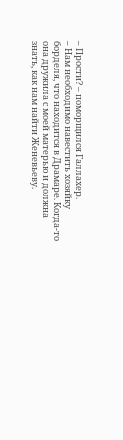– Прости? – поморщился Галлахер.
– Нам необходимо навестить хозяйку борделя, что находится в Драмаре. Когда-то она дружила с моей матерью и должна знать, как нам найти Женевьеву.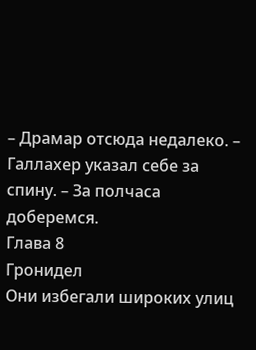– Драмар отсюда недалеко. – Галлахер указал себе за спину. – За полчаса доберемся.
Глава 8
Гронидел
Они избегали широких улиц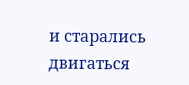и старались двигаться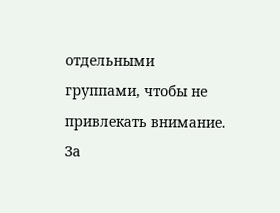отдельными группами, чтобы не привлекать внимание.
За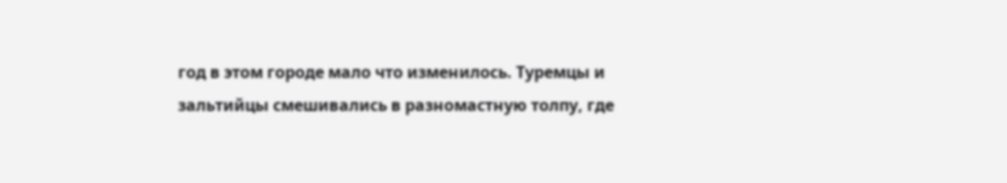год в этом городе мало что изменилось. Туремцы и зальтийцы смешивались в разномастную толпу, где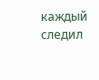каждый следил